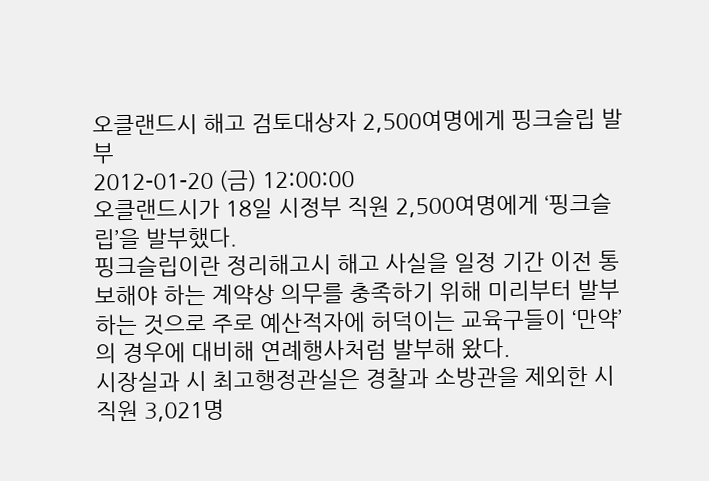오클랜드시 해고 검토대상자 2,500여명에게 핑크슬립 발부
2012-01-20 (금) 12:00:00
오클랜드시가 18일 시정부 직원 2,500여명에게 ‘핑크슬립’을 발부했다.
핑크슬립이란 정리해고시 해고 사실을 일정 기간 이전 통보해야 하는 계약상 의무를 충족하기 위해 미리부터 발부하는 것으로 주로 예산적자에 허덕이는 교육구들이 ‘만약’의 경우에 대비해 연례행사처럼 발부해 왔다.
시장실과 시 최고행정관실은 경찰과 소방관을 제외한 시 직원 3,021명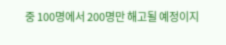중 100명에서 200명만 해고될 예정이지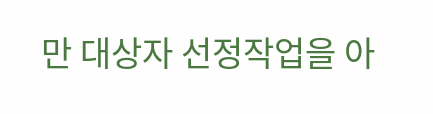만 대상자 선정작업을 아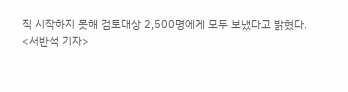직 시작하지 못해 검토대상 2,500명에게 모두 보냈다고 밝혔다.
<서반석 기자>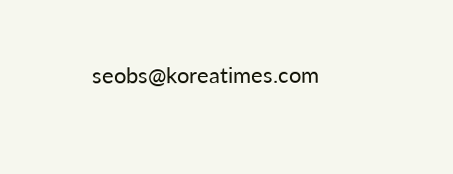seobs@koreatimes.com